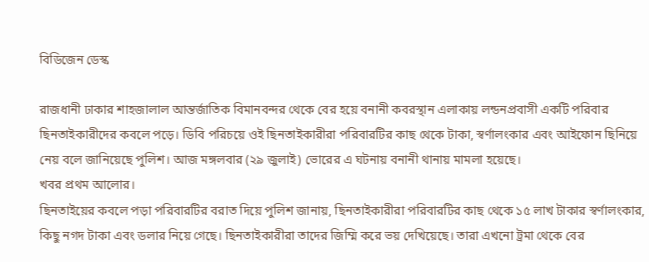বিডিজেন ডেস্ক

রাজধানী ঢাকার শাহজালাল আন্তর্জাতিক বিমানবন্দর থেকে বের হয়ে বনানী কবরস্থান এলাকায় লন্ডনপ্রবাসী একটি পরিবার ছিনতাইকারীদের কবলে পড়ে। ডিবি পরিচয়ে ওই ছিনতাইকারীরা পরিবারটির কাছ থেকে টাকা, স্বর্ণালংকার এবং আইফোন ছিনিয়ে নেয় বলে জানিয়েছে পুলিশ। আজ মঙ্গলবার (২৯ জুলাই) ভোরের এ ঘটনায় বনানী থানায় মামলা হয়েছে।
খবর প্রথম আলোর।
ছিনতাইয়ের কবলে পড়া পরিবারটির বরাত দিয়ে পুলিশ জানায়, ছিনতাইকারীরা পরিবারটির কাছ থেকে ১৫ লাখ টাকার স্বর্ণালংকার, কিছু নগদ টাকা এবং ডলার নিয়ে গেছে। ছিনতাইকারীরা তাদের জিম্মি করে ভয় দেখিয়েছে। তারা এখনো ট্রমা থেকে বের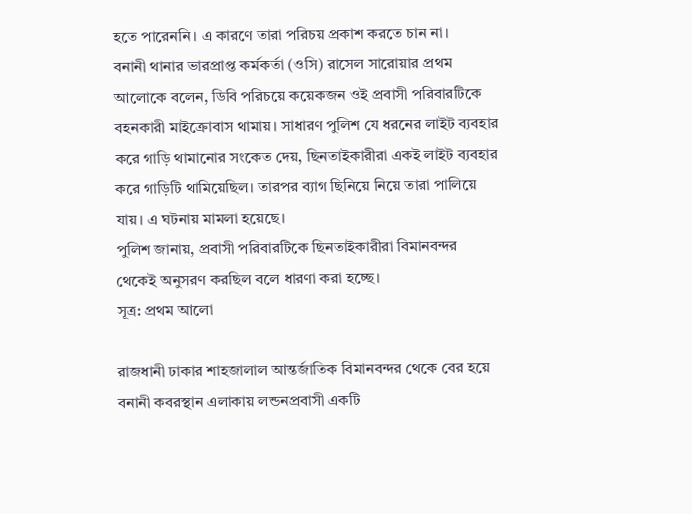হতে পারেননি। এ কারণে তারা পরিচয় প্রকাশ করতে চান না।
বনানী থানার ভারপ্রাপ্ত কর্মকর্তা (ওসি) রাসেল সারোয়ার প্রথম আলোকে বলেন, ডিবি পরিচয়ে কয়েকজন ওই প্রবাসী পরিবারটিকে বহনকারী মাইক্রোবাস থামায়। সাধারণ পুলিশ যে ধরনের লাইট ব্যবহার করে গাড়ি থামানোর সংকেত দেয়, ছিনতাইকারীরা একই লাইট ব্যবহার করে গাড়িটি থামিয়েছিল। তারপর ব্যাগ ছিনিয়ে নিয়ে তারা পালিয়ে যায়। এ ঘটনায় মামলা হয়েছে।
পুলিশ জানায়, প্রবাসী পরিবারটিকে ছিনতাইকারীরা বিমানবন্দর থেকেই অনুসরণ করছিল বলে ধারণা করা হচ্ছে।
সূত্র: প্রথম আলো

রাজধানী ঢাকার শাহজালাল আন্তর্জাতিক বিমানবন্দর থেকে বের হয়ে বনানী কবরস্থান এলাকায় লন্ডনপ্রবাসী একটি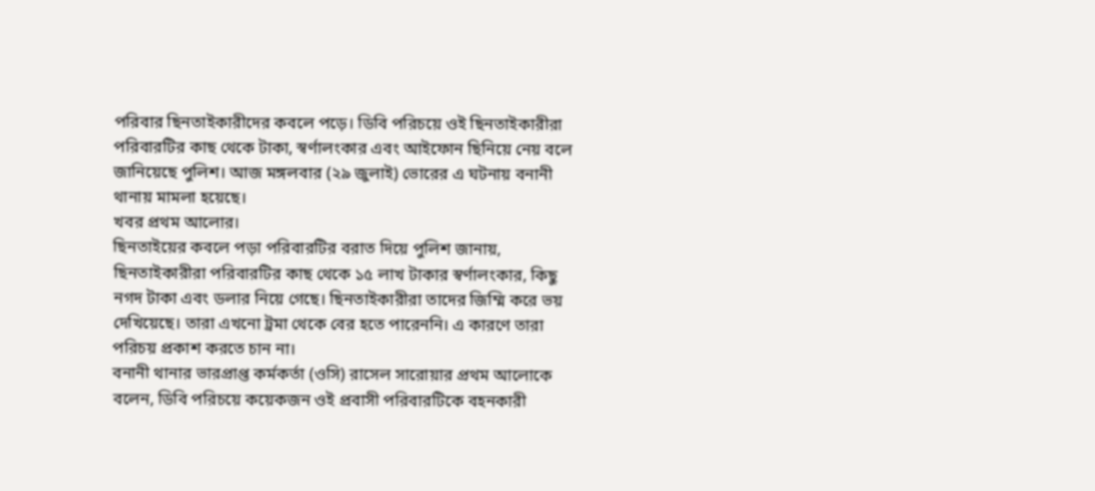পরিবার ছিনতাইকারীদের কবলে পড়ে। ডিবি পরিচয়ে ওই ছিনতাইকারীরা পরিবারটির কাছ থেকে টাকা, স্বর্ণালংকার এবং আইফোন ছিনিয়ে নেয় বলে জানিয়েছে পুলিশ। আজ মঙ্গলবার (২৯ জুলাই) ভোরের এ ঘটনায় বনানী থানায় মামলা হয়েছে।
খবর প্রথম আলোর।
ছিনতাইয়ের কবলে পড়া পরিবারটির বরাত দিয়ে পুলিশ জানায়, ছিনতাইকারীরা পরিবারটির কাছ থেকে ১৫ লাখ টাকার স্বর্ণালংকার, কিছু নগদ টাকা এবং ডলার নিয়ে গেছে। ছিনতাইকারীরা তাদের জিম্মি করে ভয় দেখিয়েছে। তারা এখনো ট্রমা থেকে বের হতে পারেননি। এ কারণে তারা পরিচয় প্রকাশ করতে চান না।
বনানী থানার ভারপ্রাপ্ত কর্মকর্তা (ওসি) রাসেল সারোয়ার প্রথম আলোকে বলেন, ডিবি পরিচয়ে কয়েকজন ওই প্রবাসী পরিবারটিকে বহনকারী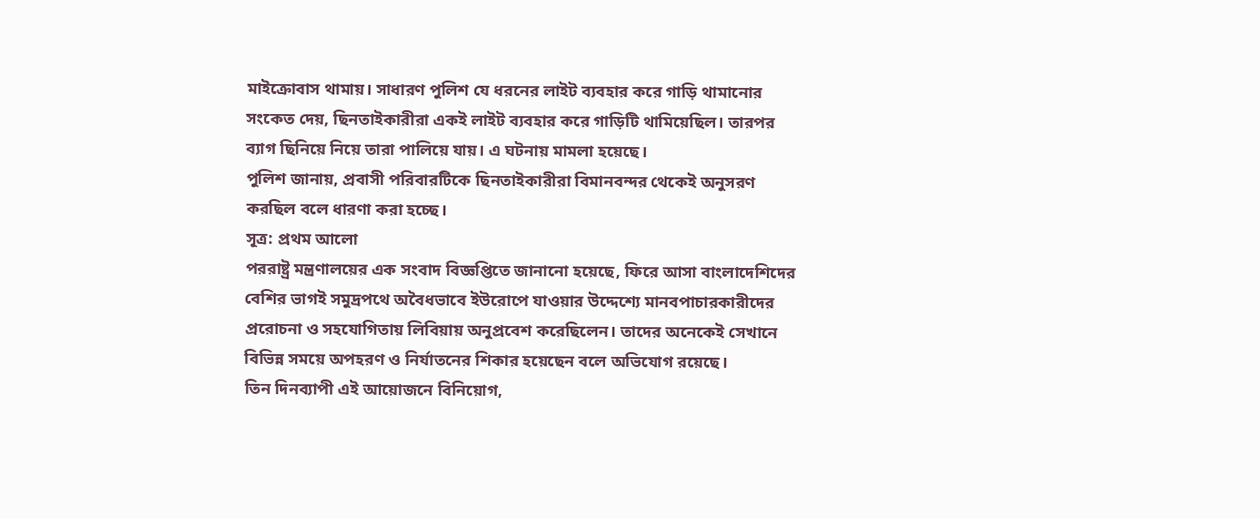মাইক্রোবাস থামায়। সাধারণ পুলিশ যে ধরনের লাইট ব্যবহার করে গাড়ি থামানোর সংকেত দেয়, ছিনতাইকারীরা একই লাইট ব্যবহার করে গাড়িটি থামিয়েছিল। তারপর ব্যাগ ছিনিয়ে নিয়ে তারা পালিয়ে যায়। এ ঘটনায় মামলা হয়েছে।
পুলিশ জানায়, প্রবাসী পরিবারটিকে ছিনতাইকারীরা বিমানবন্দর থেকেই অনুসরণ করছিল বলে ধারণা করা হচ্ছে।
সূত্র: প্রথম আলো
পররাষ্ট্র মন্ত্রণালয়ের এক সংবাদ বিজ্ঞপ্তিতে জানানো হয়েছে, ফিরে আসা বাংলাদেশিদের বেশির ভাগই সমুদ্রপথে অবৈধভাবে ইউরোপে যাওয়ার উদ্দেশ্যে মানবপাচারকারীদের প্ররোচনা ও সহযোগিতায় লিবিয়ায় অনুপ্রবেশ করেছিলেন। তাদের অনেকেই সেখানে বিভিন্ন সময়ে অপহরণ ও নির্যাতনের শিকার হয়েছেন বলে অভিযোগ রয়েছে।
তিন দিনব্যাপী এই আয়োজনে বিনিয়োগ,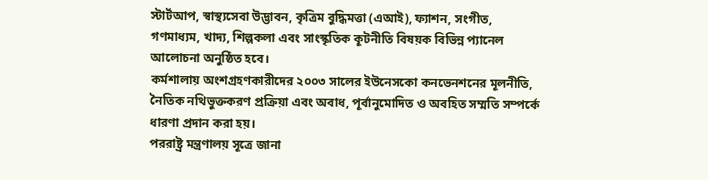স্টার্টআপ, স্বাস্থ্যসেবা উদ্ভাবন, কৃত্রিম বুদ্ধিমত্তা (এআই), ফ্যাশন, সংগীত, গণমাধ্যম, খাদ্য, শিল্পকলা এবং সাংস্কৃতিক কূটনীতি বিষয়ক বিভিন্ন প্যানেল আলোচনা অনুষ্ঠিত হবে।
কর্মশালায় অংশগ্রহণকারীদের ২০০৩ সালের ইউনেসকো কনভেনশনের মূলনীতি, নৈতিক নথিভুক্তকরণ প্রক্রিয়া এবং অবাধ, পূর্বানুমোদিত ও অবহিত সম্মতি সম্পর্কে ধারণা প্রদান করা হয়।
পররাষ্ট্র মন্ত্রণালয় সূত্রে জানা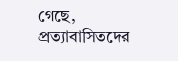গেছে, প্রত্যাবাসিতদের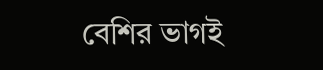বেশির ভাগই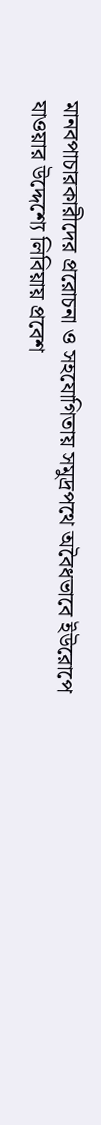মানবপাচারকারীদের প্ররোচনা ও সহযোগিতায় সমুদ্রপথে অবৈধভাবে ইউরোপে যাওয়ার উদ্দেশ্যে লিবিয়ায় প্রবেশ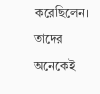করেছিলেন। তাদের অনেকেই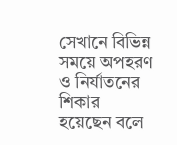সেখানে বিভিন্ন সময়ে অপহরণ ও নির্যাতনের শিকার হয়েছেন বলে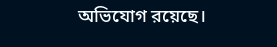অভিযোগ রয়েছে।